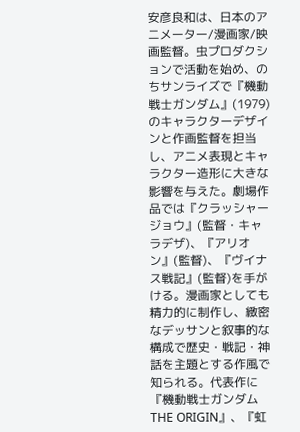安彦良和は、日本のアニメーター/漫画家/映画監督。虫プロダクションで活動を始め、のちサンライズで『機動戦士ガンダム』(1979)のキャラクターデザインと作画監督を担当し、アニメ表現とキャラクター造形に大きな影響を与えた。劇場作品では『クラッシャージョウ』(監督・キャラデザ)、『アリオン』(監督)、『ヴイナス戦記』(監督)を手がける。漫画家としても精力的に制作し、緻密なデッサンと叙事的な構成で歴史・戦記・神話を主題とする作風で知られる。代表作に『機動戦士ガンダム THE ORIGIN』、『虹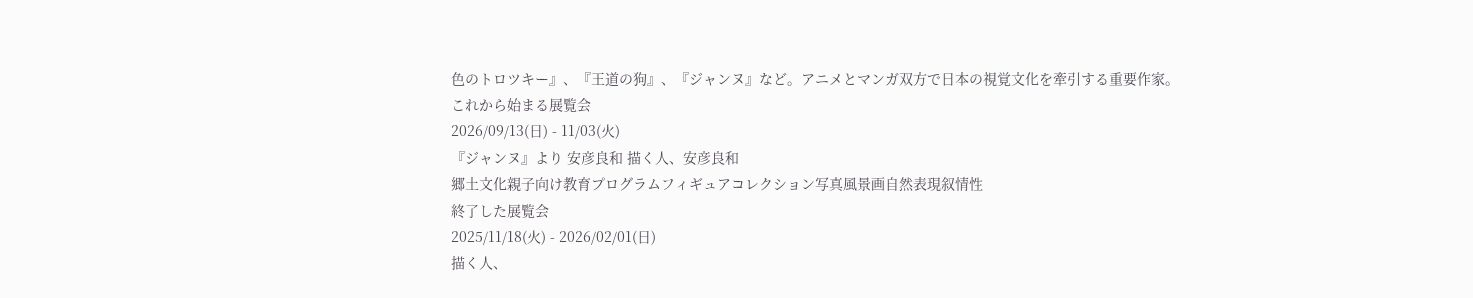色のトロツキー』、『王道の狗』、『ジャンヌ』など。アニメとマンガ双方で日本の視覚文化を牽引する重要作家。
これから始まる展覧会
2026/09/13(日) - 11/03(火)
『ジャンヌ』より 安彦良和 描く人、安彦良和
郷土文化親子向け教育プログラムフィギュアコレクション写真風景画自然表現叙情性
終了した展覧会
2025/11/18(火) - 2026/02/01(日)
描く人、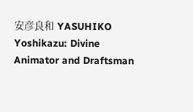安彦良和 YASUHIKO Yoshikazu: Divine Animator and Draftsman